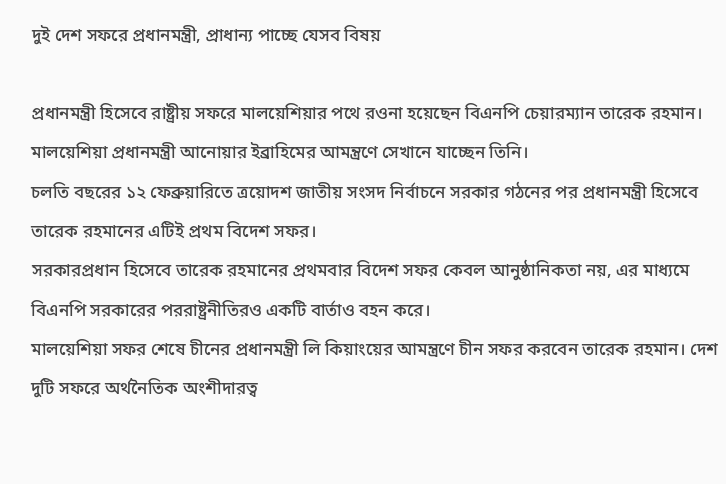দুই দেশ সফরে প্রধানমন্ত্রী, প্রাধান্য পাচ্ছে যেসব বিষয়

প্রধানমন্ত্রী হিসেবে রাষ্ট্রীয় সফরে মালয়েশিয়ার পথে রওনা হয়েছেন বিএনপি চেয়ারম্যান তারেক রহমান। মালয়েশিয়া প্রধানমন্ত্রী আনোয়ার ইব্রাহিমের আমন্ত্রণে সেখানে যাচ্ছেন তিনি।
চলতি বছরের ১২ ফেব্রুয়ারিতে ত্রয়োদশ জাতীয় সংসদ নির্বাচনে সরকার গঠনের পর প্রধানমন্ত্রী হিসেবে তারেক রহমানের এটিই প্রথম বিদেশ সফর।
সরকারপ্রধান হিসেবে তারেক রহমানের প্রথমবার বিদেশ সফর কেবল আনুষ্ঠানিকতা নয়, এর মাধ্যমে বিএনপি সরকারের পররাষ্ট্রনীতিরও একটি বার্তাও বহন করে।
মালয়েশিয়া সফর শেষে চীনের প্রধানমন্ত্রী লি কিয়াংয়ের আমন্ত্রণে চীন সফর করবেন তারেক রহমান। দেশ দুটি সফরে অর্থনৈতিক অংশীদারত্ব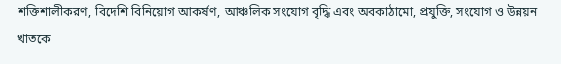শক্তিশালীকরণ, বিদেশি বিনিয়োগ আকর্ষণ, আঞ্চলিক সংযোগ বৃদ্ধি এবং অবকাঠামো, প্রযুক্তি, সংযোগ ও উন্নয়ন খাতকে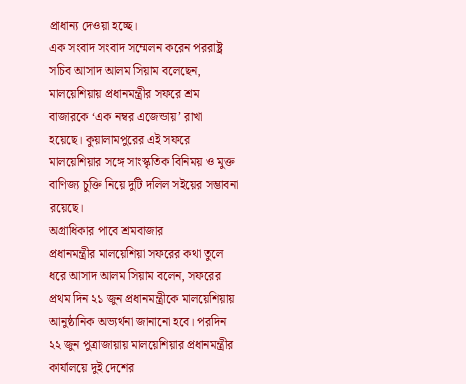প্রাধান্য দেওয়া হচ্ছে।
এক সংবাদ সংবাদ সম্মেলন করেন পররাষ্ট্র সচিব আসাদ আলম সিয়াম বলেছেন, মালয়েশিয়ায় প্রধানমন্ত্রীর সফরে শ্রম বাজারকে ‘এক নম্বর এজেন্ডায়’ রাখা হয়েছে। কুয়ালামপুরের এই সফরে মালয়েশিয়ার সঙ্গে সাংস্কৃতিক বিনিময় ও মুক্ত বাণিজ্য চুক্তি নিয়ে দুটি দলিল সইয়ের সম্ভাবনা রয়েছে।
অগ্রাধিকার পাবে শ্রমবাজার
প্রধানমন্ত্রীর মালয়েশিয়া সফরের কথা তুলে ধরে আসাদ আলম সিয়াম বলেন, সফরের প্রথম দিন ২১ জুন প্রধানমন্ত্রীকে মালয়েশিয়ায় আনুষ্ঠানিক অভ্যর্থনা জানানো হবে। পরদিন ২২ জুন পুত্রাজায়ায় মালয়েশিয়ার প্রধানমন্ত্রীর কার্যালয়ে দুই দেশের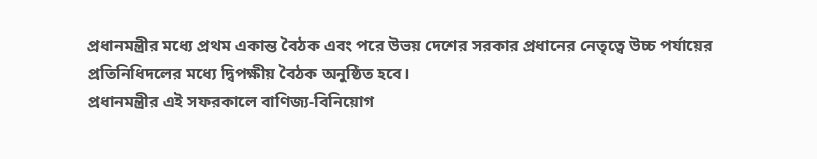প্রধানমন্ত্রীর মধ্যে প্রথম একান্ত বৈঠক এবং পরে উভয় দেশের সরকার প্রধানের নেতৃত্বে উচ্চ পর্যায়ের প্রতিনিধিদলের মধ্যে দ্বিপক্ষীয় বৈঠক অনুষ্ঠিত হবে।
প্রধানমন্ত্রীর এই সফরকালে বাণিজ্য-বিনিয়োগ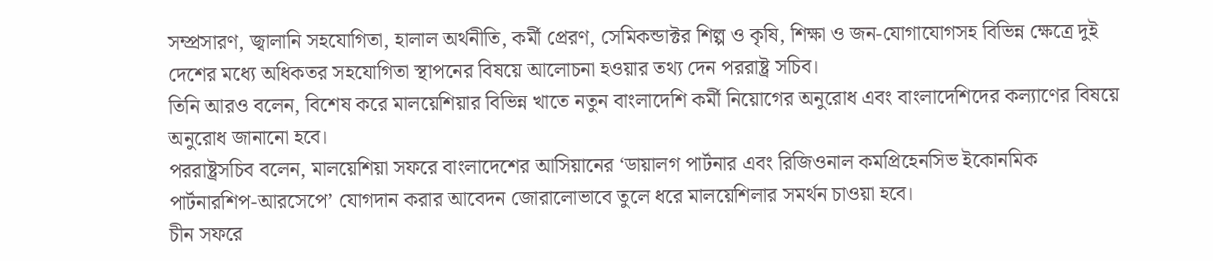সম্প্রসারণ, জ্বালানি সহযোগিতা, হালাল অর্থনীতি, কর্মী প্রেরণ, সেমিকন্ডাক্টর শিল্প ও কৃষি, শিক্ষা ও জন-যোগাযোগসহ বিভিন্ন ক্ষেত্রে দুই দেশের মধ্যে অধিকতর সহযোগিতা স্থাপনের বিষয়ে আলোচনা হওয়ার তথ্য দেন পররাষ্ট্র সচিব।
তিনি আরও বলেন, বিশেষ করে মালয়েশিয়ার বিভিন্ন খাতে নতুন বাংলাদেশি কর্মী নিয়োগের অনুরোধ এবং বাংলাদেশিদের কল্যাণের বিষয়ে অনুরোধ জানানো হবে।
পররাষ্ট্রসচিব বলেন, মালয়েশিয়া সফরে বাংলাদেশের আসিয়ানের ‘ডায়ালগ পার্টনার এবং রিজিওনাল কমপ্রিহেনসিভ ইকোনমিক পার্টনারশিপ-আরসেপে’ যোগদান করার আবেদন জোরালোভাবে তুলে ধরে মালয়েশিলার সমর্থন চাওয়া হবে।
চীন সফরে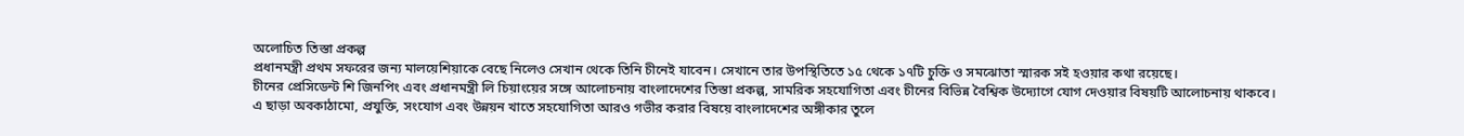অলোচিত তিস্তা প্রকল্প
প্রধানমন্ত্রী প্রথম সফরের জন্য মালয়েশিয়াকে বেছে নিলেও সেখান থেকে তিনি চীনেই যাবেন। সেখানে তার উপস্থিতিতে ১৫ থেকে ১৭টি চুক্তি ও সমঝোতা স্মারক সই হওয়ার কথা রয়েছে।
চীনের প্রেসিডেন্ট শি জিনপিং এবং প্রধানমন্ত্রী লি চিয়াংয়ের সঙ্গে আলোচনায় বাংলাদেশের তিস্তা প্রকল্প, সামরিক সহযোগিতা এবং চীনের বিভিন্ন বৈশ্বিক উদ্যোগে যোগ দেওয়ার বিষয়টি আলোচনায় থাকবে।
এ ছাড়া অবকাঠামো, প্রযুক্তি, সংযোগ এবং উন্নয়ন খাতে সহযোগিতা আরও গভীর করার বিষয়ে বাংলাদেশের অঙ্গীকার তুলে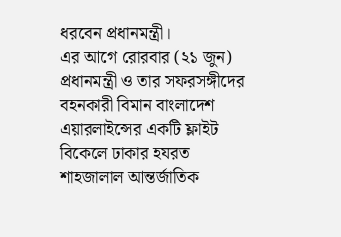ধরবেন প্রধানমন্ত্রী।
এর আগে রোরবার (২১ জুন) প্রধানমন্ত্রী ও তার সফরসঙ্গীদের বহনকারী বিমান বাংলাদেশ এয়ারলাইন্সের একটি ফ্লাইট বিকেলে ঢাকার হযরত শাহজালাল আন্তর্জাতিক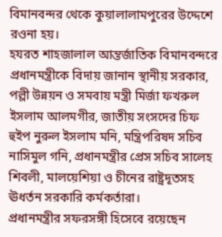বিমানবন্দর থেকে কুয়ালালামপুরের উদ্দেশে রওনা হয়।
হযরত শাহজালাল আন্তর্জাতিক বিমানবন্দরে প্রধানমন্ত্রীকে বিদায় জানান স্থানীয় সরকার, পল্লী উন্নয়ন ও সমবায় মন্ত্রী মির্জা ফখরুল ইসলাম আলমগীর, জাতীয় সংসদের চিফ হুইপ নুরুল ইসলাম মনি, মন্ত্রিপরিষদ সচিব নাসিমুল গনি, প্রধানমন্ত্রীর প্রেস সচিব সালেহ শিবলী, মালয়েশিয়া ও চীনের রাষ্ট্রদূতসহ ঊধর্তন সরকারি কর্মকর্তারা।
প্রধানমন্ত্রীর সফরসঙ্গী হিসেবে রয়েছেন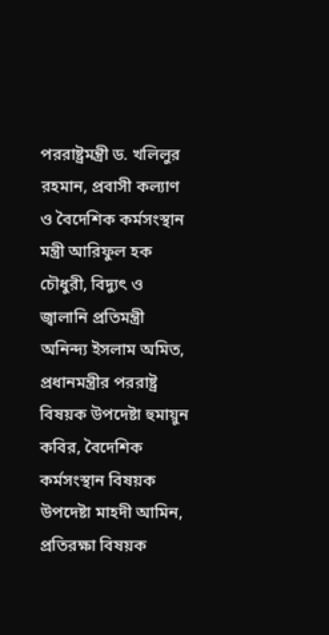পররাষ্ট্রমন্ত্রী ড. খলিলুর রহমান, প্রবাসী কল্যাণ ও বৈদেশিক কর্মসংস্থান মন্ত্রী আরিফুল হক চৌধুরী, বিদ্যুৎ ও জ্বালানি প্রতিমন্ত্রী অনিন্দ্য ইসলাম অমিত, প্রধানমন্ত্রীর পররাষ্ট্র বিষয়ক উপদেষ্টা হুমায়ুন কবির, বৈদেশিক কর্মসংস্থান বিষয়ক উপদেষ্টা মাহদী আমিন, প্রতিরক্ষা বিষয়ক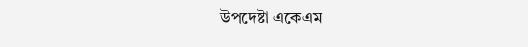উপদেষ্টা একেএম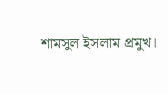শামসুল ইসলাম প্রমুখ।